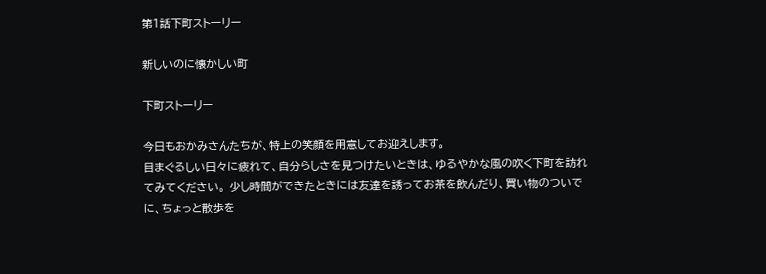第1話下町ストーリー

新しいのに懐かしい町

下町ストーリー

今日もおかみさんたちが、特上の笑顔を用意してお迎えします。
目まぐるしい日々に疲れて、自分らしさを見つけたいときは、ゆるやかな風の吹く下町を訪れてみてください。 少し時間ができたときには友達を誘ってお茶を飲んだり、買い物のついでに、ちょっと散歩を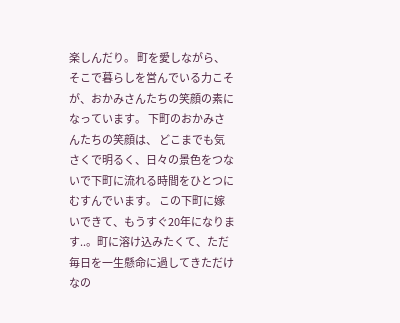楽しんだり。 町を愛しながら、そこで暮らしを営んでいる力こそが、おかみさんたちの笑顔の素になっています。 下町のおかみさんたちの笑顔は、 どこまでも気さくで明るく、日々の景色をつないで下町に流れる時間をひとつにむすんでいます。 この下町に嫁いできて、もうすぐ20年になります..。町に溶け込みたくて、ただ毎日を一生懸命に過してきただけなの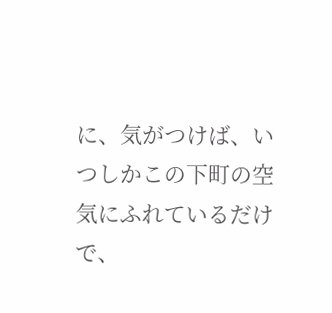に、気がつけば、いつしかこの下町の空気にふれているだけで、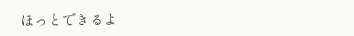ほっとできるよ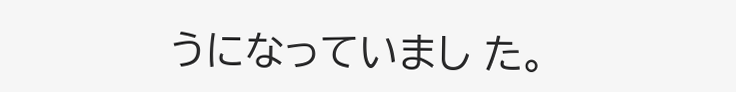うになっていまし た。